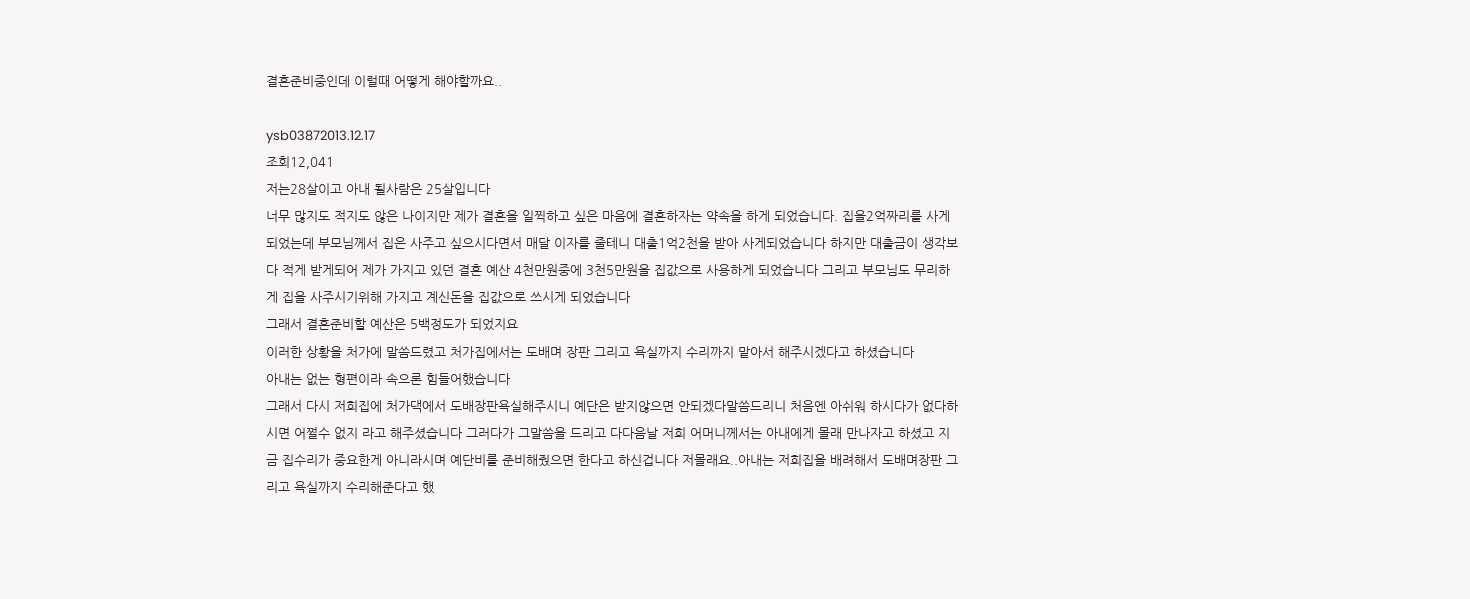결혼준비중인데 이럴때 어떻게 해야할까요..

ysb03872013.12.17
조회12,041
저는28살이고 아내 될사람은 25살입니다
너무 많지도 적지도 않은 나이지만 제가 결혼을 일찍하고 싶은 마음에 결혼하자는 약속을 하게 되었습니다. 집을2억짜리를 사게되었는데 부모님께서 집은 사주고 싶으시다면서 매달 이자를 줄테니 대출1억2천을 받아 사게되었습니다 하지만 대출금이 생각보다 적게 받게되어 제가 가지고 있던 결혼 예산 4천만원중에 3천5만원을 집값으로 사용하게 되었습니다 그리고 부모님도 무리하게 집을 사주시기위해 가지고 계신돈을 집값으로 쓰시게 되었습니다
그래서 결혼준비할 예산은 5백정도가 되었지요
이러한 상황을 처가에 말씀드렸고 처가집에서는 도배며 장판 그리고 욕실까지 수리까지 맡아서 해주시겠다고 하셨습니다
아내는 없는 형편이라 속으론 힘들어했습니다
그래서 다시 저희집에 처가댁에서 도배장판욕실해주시니 예단은 받지않으면 안되겠다말씀드리니 처음엔 아쉬워 하시다가 없다하시면 어쩔수 없지 라고 해주셨습니다 그러다가 그말씀을 드리고 다다음날 저희 어머니께서는 아내에게 몰래 만나자고 하셨고 지금 집수리가 중요한게 아니라시며 예단비를 준비해줬으면 한다고 하신겁니다 저몰래요..아내는 저희집을 배려해서 도배며장판 그리고 욕실까지 수리해준다고 했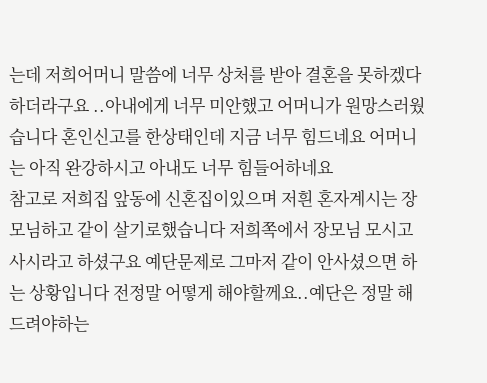는데 저희어머니 말씀에 너무 상처를 받아 결혼을 못하겠다하더라구요 ..아내에게 너무 미안했고 어머니가 원망스러웠습니다 혼인신고를 한상태인데 지금 너무 힘드네요 어머니는 아직 완강하시고 아내도 너무 힘들어하네요
참고로 저희집 앞동에 신혼집이있으며 저흰 혼자계시는 장모님하고 같이 살기로했습니다 저희쪽에서 장모님 모시고 사시라고 하셨구요 예단문제로 그마저 같이 안사셨으면 하는 상황입니다 전정말 어떻게 해야할께요..예단은 정말 해드려야하는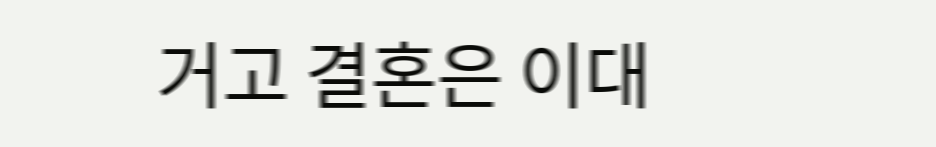거고 결혼은 이대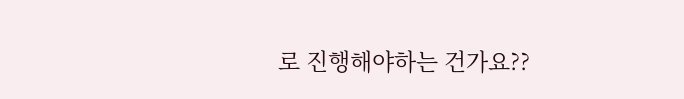로 진행해야하는 건가요??